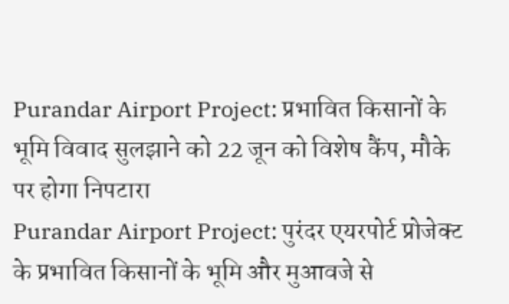Purandar Airport Project: प्रभावित किसानों के भूमि विवाद सुलझाने को 22 जून को विशेष कैंप, मौके पर होगा निपटारा
Purandar Airport Project: पुरंदर एयरपोर्ट प्रोजेक्ट के प्रभावित किसानों के भूमि और मुआवजे से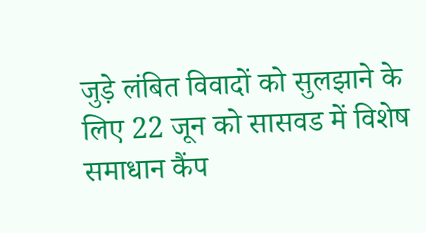जुड़े लंबित विवादों को सुलझाने के लिए 22 जून को सासवड में विशेष समाधान कैंप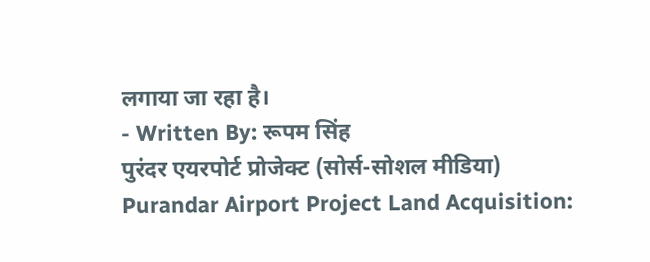लगाया जा रहा है।
- Written By: रूपम सिंह
पुरंदर एयरपोर्ट प्रोजेक्ट (सोर्स-सोशल मीडिया)
Purandar Airport Project Land Acquisition: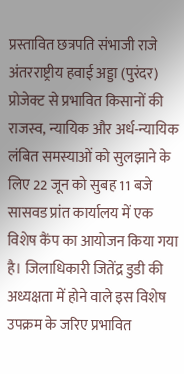प्रस्तावित छत्रपति संभाजी राजे अंतरराष्ट्रीय हवाई अड्डा (पुरंदर) प्रोजेक्ट से प्रभावित किसानों की राजस्व, न्यायिक और अर्ध-न्यायिक लंबित समस्याओं को सुलझाने के लिए 22 जून को सुबह 11 बजे सासवड प्रांत कार्यालय में एक विशेष कैंप का आयोजन किया गया है। जिलाधिकारी जितेंद्र डुडी की अध्यक्षता में होने वाले इस विशेष उपक्रम के जरिए प्रभावित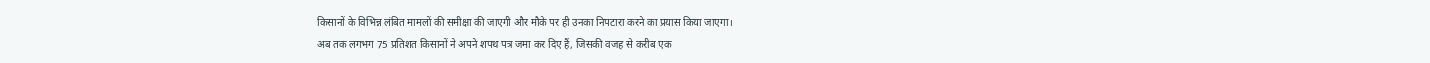किसानों के विभिन्न लंबित मामलों की समीक्षा की जाएगी और मौके पर ही उनका निपटारा करने का प्रयास किया जाएगा।
अब तक लगभग 75 प्रतिशत किसानों ने अपने शपथ पत्र जमा कर दिए हैं, जिसकी वजह से करीब एक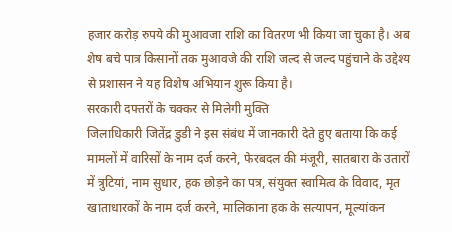हजार करोड़ रुपये की मुआवजा राशि का वितरण भी किया जा चुका है। अब शेष बचे पात्र किसानों तक मुआवजे की राशि जल्द से जल्द पहुंचाने के उद्देश्य से प्रशासन ने यह विशेष अभियान शुरू किया है।
सरकारी दफ्तरों के चक्कर से मिलेगी मुक्ति
जिलाधिकारी जितेंद्र डुडी ने इस संबंध में जानकारी देते हुए बताया कि कई मामलों में वारिसों के नाम दर्ज करने, फेरबदल की मंजूरी, सातबारा के उतारों में त्रुटियां, नाम सुधार, हक छोड़ने का पत्र, संयुक्त स्वामित्व के विवाद, मृत खाताधारकों के नाम दर्ज करने, मालिकाना हक के सत्यापन, मूल्यांकन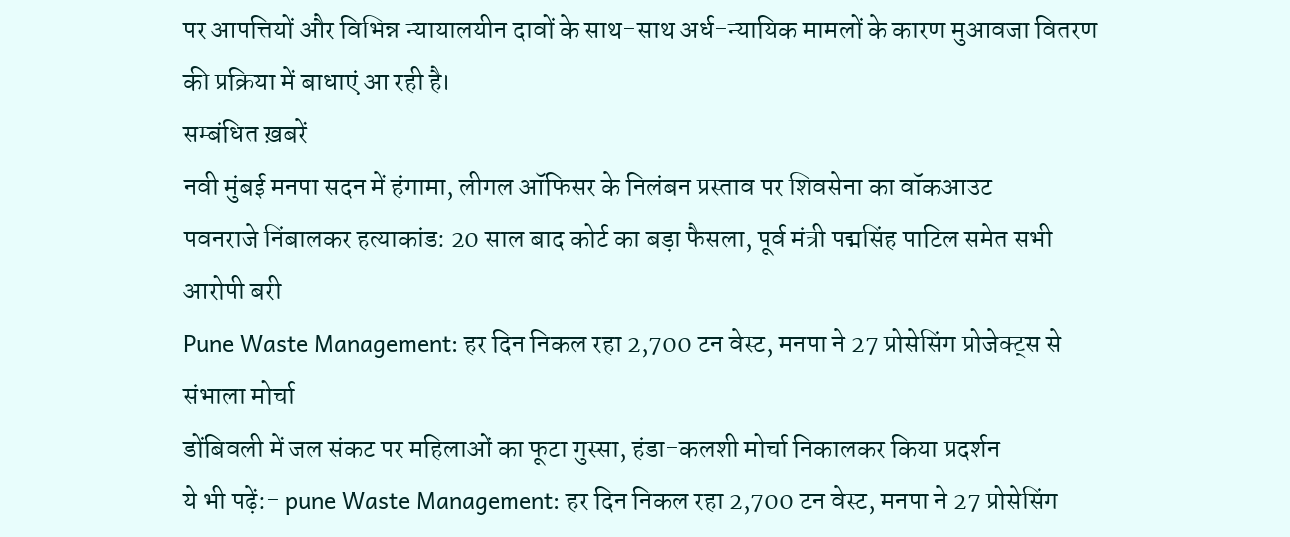पर आपत्तियों और विभिन्न न्यायालयीन दावों के साथ-साथ अर्ध-न्यायिक मामलों के कारण मुआवजा वितरण की प्रक्रिया में बाधाएं आ रही है।
सम्बंधित ख़बरें
नवी मुंबई मनपा सदन में हंगामा, लीगल ऑफिसर के निलंबन प्रस्ताव पर शिवसेना का वॉकआउट
पवनराजे निंबालकर हत्याकांड: 20 साल बाद कोर्ट का बड़ा फैसला, पूर्व मंत्री पद्मसिंह पाटिल समेत सभी आरोपी बरी
Pune Waste Management: हर दिन निकल रहा 2,700 टन वेस्ट, मनपा ने 27 प्रोसेसिंग प्रोजेक्ट्स से संभाला मोर्चा
डोंबिवली में जल संकट पर महिलाओं का फूटा गुस्सा, हंडा-कलशी मोर्चा निकालकर किया प्रदर्शन
ये भी पढ़ें:- pune Waste Management: हर दिन निकल रहा 2,700 टन वेस्ट, मनपा ने 27 प्रोसेसिंग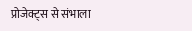प्रोजेक्ट्स से संभाला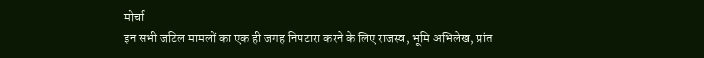मोर्चा
इन सभी जटिल मामलों का एक ही जगह निपटारा करने के लिए राजस्व, भूमि अभिलेख, प्रांत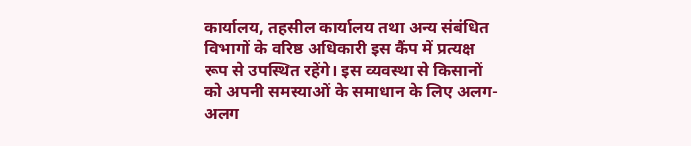कार्यालय, तहसील कार्यालय तथा अन्य संबंधित विभागों के वरिष्ठ अधिकारी इस कैंप में प्रत्यक्ष रूप से उपस्थित रहेंगे। इस व्यवस्था से किसानों को अपनी समस्याओं के समाधान के लिए अलग-अलग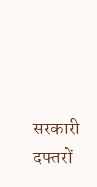सरकारी दफ्तरों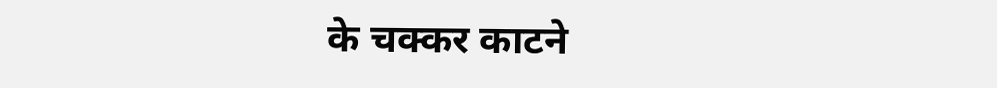के चक्कर काटने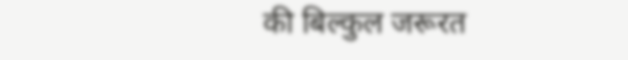की बिल्कुल जरूरत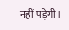नहीं पड़ेगी।